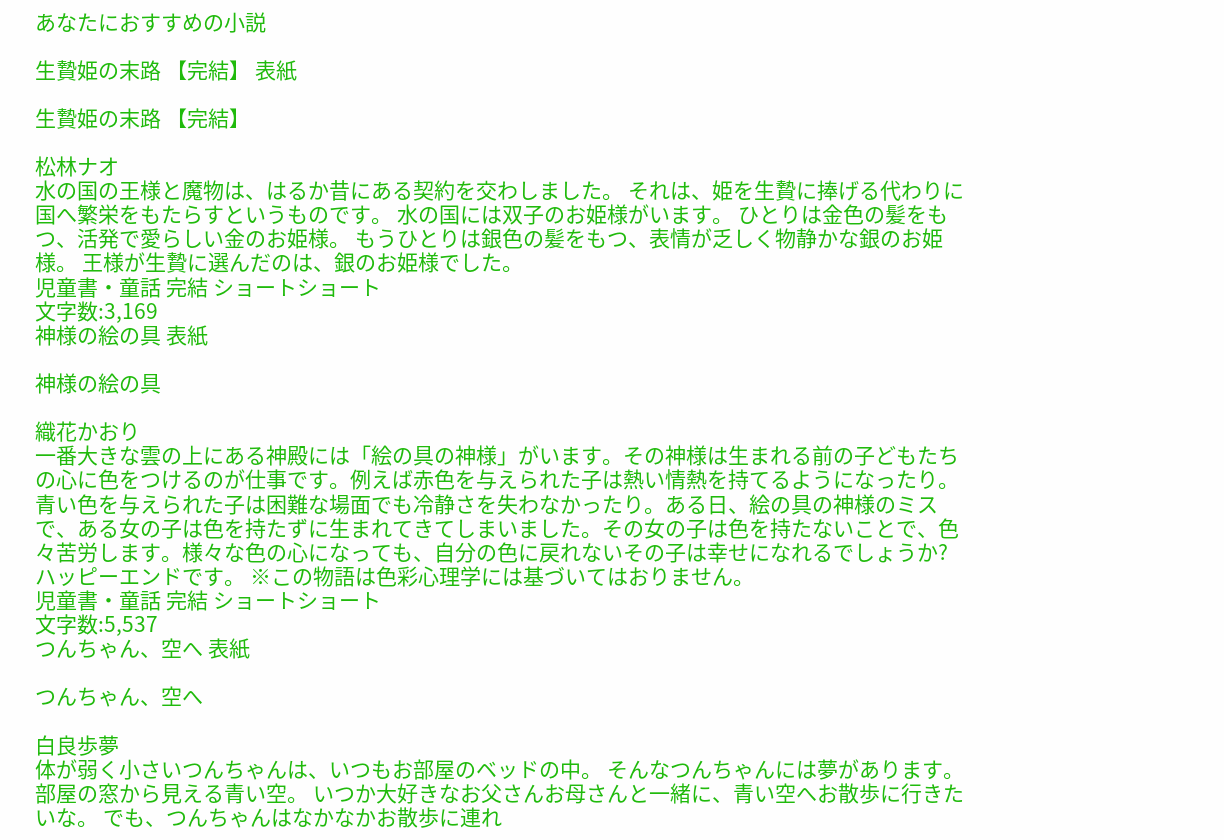あなたにおすすめの小説

生贄姫の末路 【完結】 表紙

生贄姫の末路 【完結】

松林ナオ
水の国の王様と魔物は、はるか昔にある契約を交わしました。 それは、姫を生贄に捧げる代わりに国へ繁栄をもたらすというものです。 水の国には双子のお姫様がいます。 ひとりは金色の髪をもつ、活発で愛らしい金のお姫様。 もうひとりは銀色の髪をもつ、表情が乏しく物静かな銀のお姫様。 王様が生贄に選んだのは、銀のお姫様でした。
児童書・童話 完結 ショートショート
文字数:3,169
神様の絵の具 表紙

神様の絵の具

織花かおり
一番大きな雲の上にある神殿には「絵の具の神様」がいます。その神様は生まれる前の子どもたちの心に色をつけるのが仕事です。例えば赤色を与えられた子は熱い情熱を持てるようになったり。青い色を与えられた子は困難な場面でも冷静さを失わなかったり。ある日、絵の具の神様のミスで、ある女の子は色を持たずに生まれてきてしまいました。その女の子は色を持たないことで、色々苦労します。様々な色の心になっても、自分の色に戻れないその子は幸せになれるでしょうか?ハッピーエンドです。 ※この物語は色彩心理学には基づいてはおりません。
児童書・童話 完結 ショートショート
文字数:5,537
つんちゃん、空へ 表紙

つんちゃん、空へ

白良歩夢
体が弱く小さいつんちゃんは、いつもお部屋のベッドの中。 そんなつんちゃんには夢があります。 部屋の窓から見える青い空。 いつか大好きなお父さんお母さんと一緒に、青い空へお散歩に行きたいな。 でも、つんちゃんはなかなかお散歩に連れ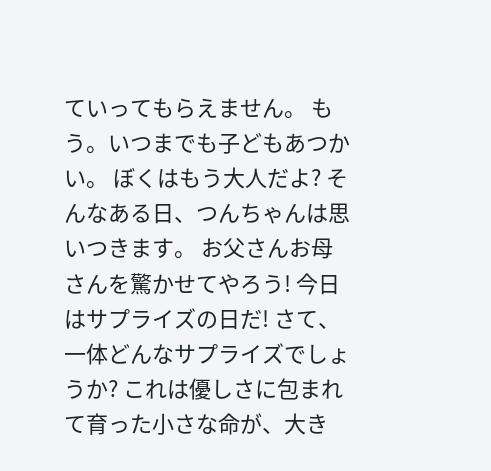ていってもらえません。 もう。いつまでも子どもあつかい。 ぼくはもう大人だよ? そんなある日、つんちゃんは思いつきます。 お父さんお母さんを驚かせてやろう! 今日はサプライズの日だ! さて、一体どんなサプライズでしょうか? これは優しさに包まれて育った小さな命が、大き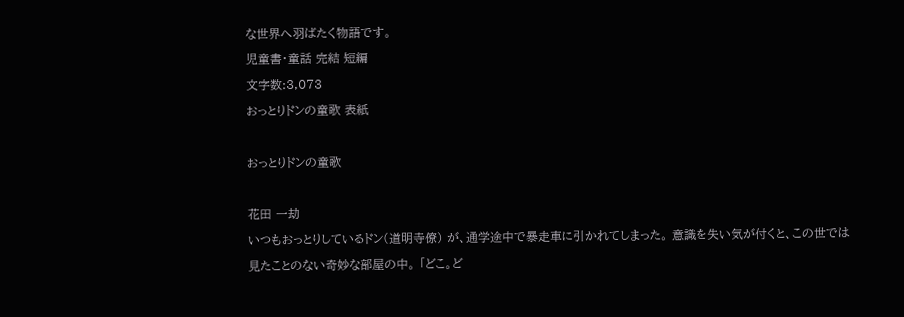な世界へ羽ばたく物語です。
児童書・童話 完結 短編
文字数:3,073
おっとりドンの童歌 表紙

おっとりドンの童歌

花田 一劫
いつもおっとりしているドン(道明寺僚) が、通学途中で暴走車に引かれてしまった。 意識を失い気が付くと、この世では見たことのない奇妙な部屋の中。 「どこ。ど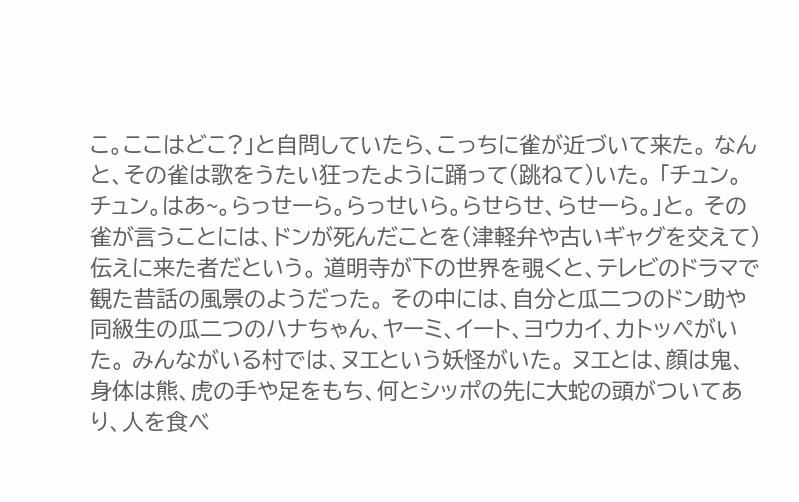こ。ここはどこ?」と自問していたら、こっちに雀が近づいて来た。 なんと、その雀は歌をうたい狂ったように踊って(跳ねて)いた。 「チュン。チュン。はあ~。らっせーら。らっせいら。らせらせ、らせーら。」と。 その雀が言うことには、ドンが死んだことを(津軽弁や古いギャグを交えて)伝えに来た者だという。 道明寺が下の世界を覗くと、テレビのドラマで観た昔話の風景のようだった。 その中には、自分と瓜二つのドン助や同級生の瓜二つのハナちゃん、ヤーミ、イート、ヨウカイ、カトッぺがいた。 みんながいる村では、ヌエという妖怪がいた。 ヌエとは、顔は鬼、身体は熊、虎の手や足をもち、何とシッポの先に大蛇の頭がついてあり、人を食べ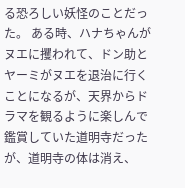る恐ろしい妖怪のことだった。 ある時、ハナちゃんがヌエに攫われて、ドン助とヤーミがヌエを退治に行くことになるが、天界からドラマを観るように楽しんで鑑賞していた道明寺だったが、道明寺の体は消え、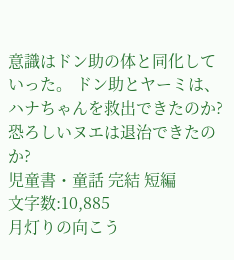意識はドン助の体と同化していった。 ドン助とヤーミは、ハナちゃんを救出できたのか?恐ろしいヌエは退治できたのか?
児童書・童話 完結 短編
文字数:10,885
月灯りの向こう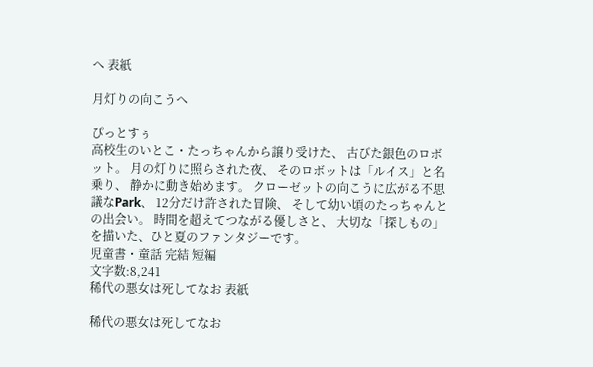へ 表紙

月灯りの向こうへ

ぴっとすぅ
高校生のいとこ・たっちゃんから譲り受けた、 古びた銀色のロボット。 月の灯りに照らされた夜、 そのロボットは「ルイス」と名乗り、 静かに動き始めます。 クローゼットの向こうに広がる不思議なPark、 12分だけ許された冒険、 そして幼い頃のたっちゃんとの出会い。 時間を超えてつながる優しさと、 大切な「探しもの」を描いた、ひと夏のファンタジーです。
児童書・童話 完結 短編
文字数:8,241
稀代の悪女は死してなお 表紙

稀代の悪女は死してなお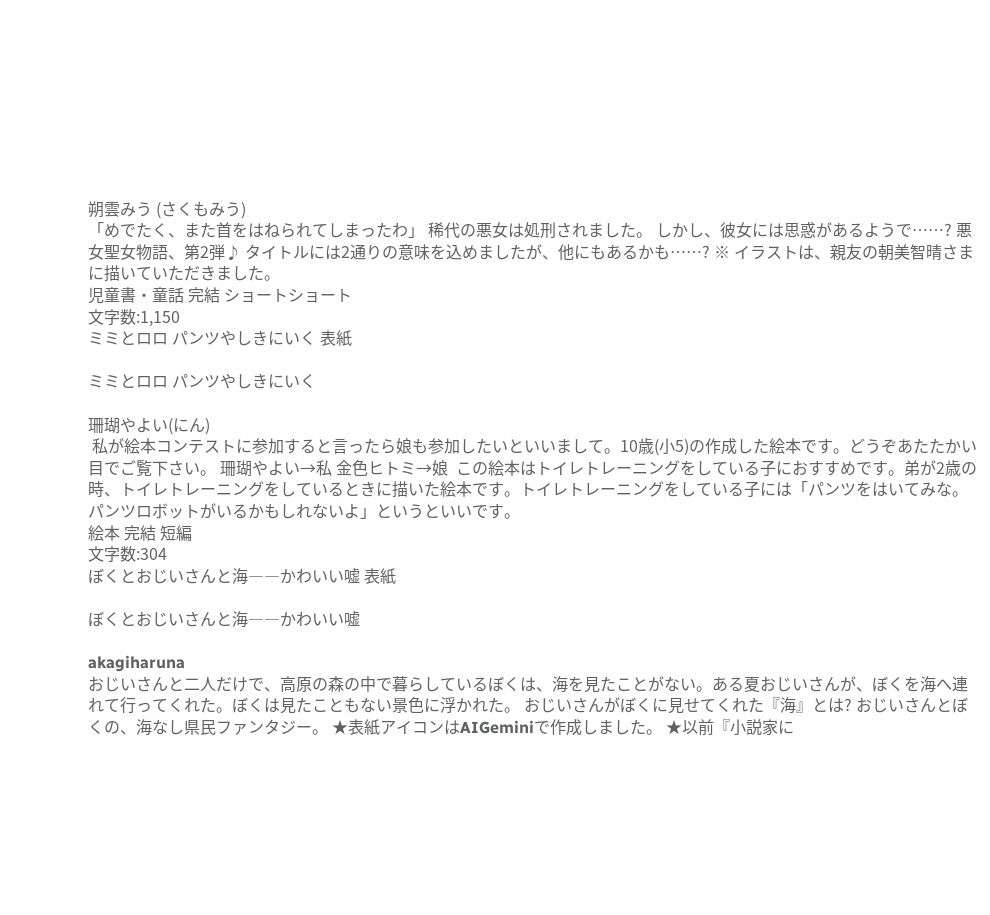朔雲みう (さくもみう)
「めでたく、また首をはねられてしまったわ」 稀代の悪女は処刑されました。 しかし、彼女には思惑があるようで……? 悪女聖女物語、第2弾♪ タイトルには2通りの意味を込めましたが、他にもあるかも……? ※ イラストは、親友の朝美智晴さまに描いていただきました。
児童書・童話 完結 ショートショート
文字数:1,150
ミミとロロ パンツやしきにいく 表紙

ミミとロロ パンツやしきにいく

珊瑚やよい(にん)
 私が絵本コンテストに参加すると言ったら娘も参加したいといいまして。10歳(小5)の作成した絵本です。どうぞあたたかい目でご覧下さい。 珊瑚やよい→私 金色ヒトミ→娘  この絵本はトイレトレーニングをしている子におすすめです。弟が2歳の時、トイレトレーニングをしているときに描いた絵本です。トイレトレーニングをしている子には「パンツをはいてみな。パンツロボットがいるかもしれないよ」というといいです。
絵本 完結 短編
文字数:304
ぼくとおじいさんと海――かわいい嘘 表紙

ぼくとおじいさんと海――かわいい嘘

akagiharuna
おじいさんと二人だけで、高原の森の中で暮らしているぼくは、海を見たことがない。ある夏おじいさんが、ぼくを海へ連れて行ってくれた。ぼくは見たこともない景色に浮かれた。 おじいさんがぼくに見せてくれた『海』とは? おじいさんとぼくの、海なし県民ファンタジー。 ★表紙アイコンはAIGeminiで作成しました。 ★以前『小説家に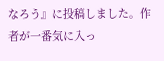なろう』に投稿しました。作者が一番気に入っ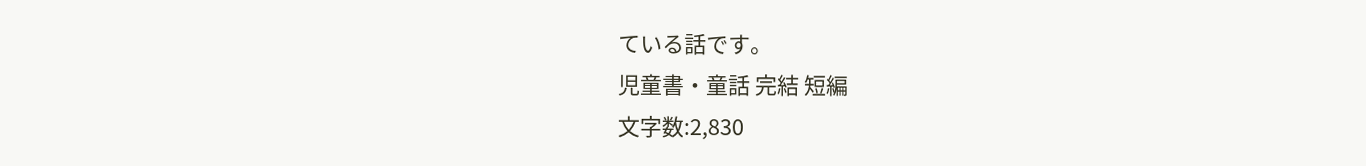ている話です。
児童書・童話 完結 短編
文字数:2,830